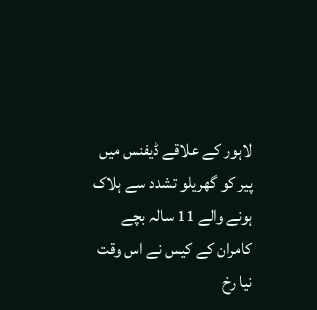لاہور کے علاقے ڈیفنس میں پیر کو گھریلو تشدد سے ہلاک ہونے والے 11 سالہ بچے کامران کے کیس نے اس وقت نیا رخ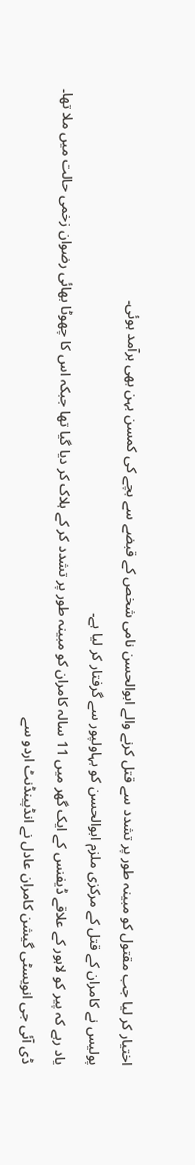اختیار کر لیا جب مقتول کو مبینہ طور پر تشدد سے قتل کرنے والے ابوالحسن نامی شخص کے قبضے سے بچے کی کمسن بہن بھی برآمد ہوئی۔
پولیس نے کامران کے قتل کے مرکزی ملزم ابوالحسن کو بہاولپور سے گرفتار کر لیا ہے۔
یاد رہے کہ پیر کو لاہور کے علاقے ڈیفنس کے ایک گھر میں 11 سالہ کامران کو مبینہ طور پر تشدد کر کے ہلاک کر دیا گیا تھا جبکہ اس کا چھوٹا بھائی رضوان زخمی حالت میں ملا تھا۔
ڈی آئی جی انویسٹی گیشن کامران عادل نے انڈپینڈنٹ اردو سے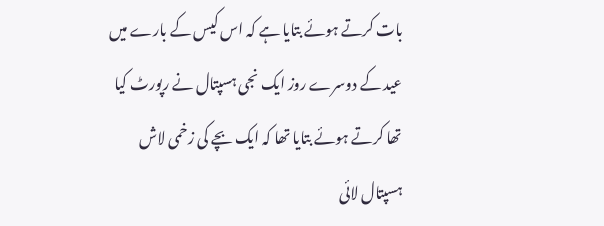بات کرتے ہوئے بتایا ہے کہ اس کیس کے بارے میں عید کے دوسرے روز ایک نجی ہسپتال نے رپورٹ کیا تھا کرتے ہوئے بتایا تھا کہ ایک بچے کی زخمی لاش ہسپتال لائی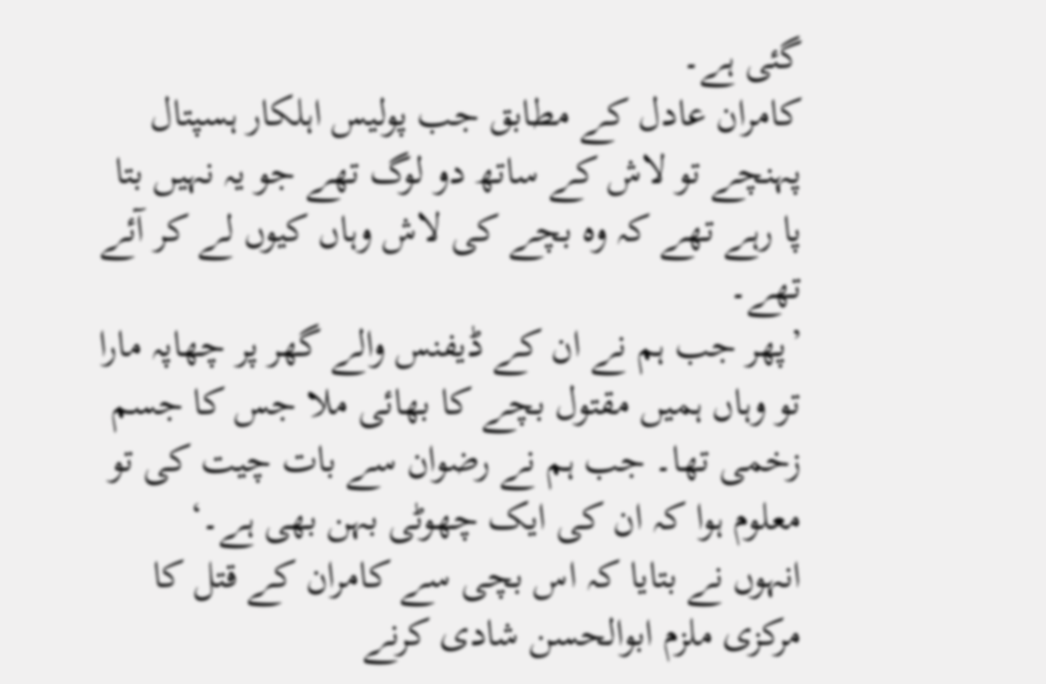گئی ہے۔
کامران عادل کے مطابق جب پولیس اہلکار ہسپتال پہنچے تو لاش کے ساتھ دو لوگ تھے جو یہ نہیں بتا پا رہے تھے کہ وہ بچے کی لاش وہاں کیوں لے کر آئے تھے۔
’پھر جب ہم نے ان کے ڈیفنس والے گھر پر چھاپہ مارا تو وہاں ہمیں مقتول بچے کا بھائی ملا جس کا جسم زخمی تھا۔ جب ہم نے رضوان سے بات چیت کی تو معلوم ہوا کہ ان کی ایک چھوٹی بہن بھی ہے۔‘
انہوں نے بتایا کہ اس بچی سے کامران کے قتل کا مرکزی ملزم ابوالحسن شادی کرنے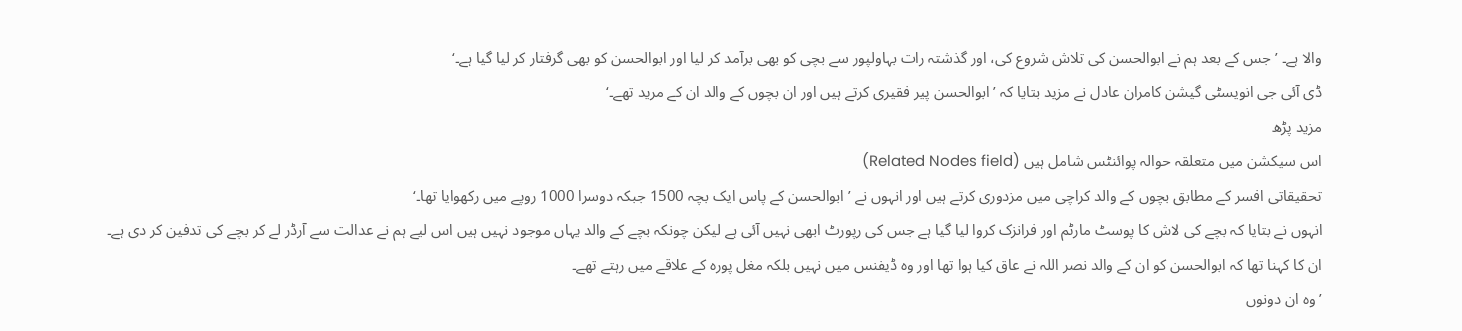والا ہے۔ ’جس کے بعد ہم نے ابوالحسن کی تلاش شروع کی، اور گذشتہ رات بہاولپور سے بچی کو بھی برآمد کر لیا اور ابوالحسن کو بھی گرفتار کر لیا گیا ہے۔‘
ڈی آئی جی انویسٹی گیشن کامران عادل نے مزید بتایا کہ ’ابوالحسن پیر فقیری کرتے ہیں اور ان بچوں کے والد ان کے مرید تھے۔‘
مزید پڑھ
اس سیکشن میں متعلقہ حوالہ پوائنٹس شامل ہیں (Related Nodes field)
تحقیقاتی افسر کے مطابق بچوں کے والد کراچی میں مزدوری کرتے ہیں اور انہوں نے ’ابوالحسن کے پاس ایک بچہ 1500 جبکہ دوسرا 1000 روپے میں رکھوایا تھا۔‘
انہوں نے بتایا کہ بچے کی لاش کا پوسٹ مارٹم اور فرانزک کروا لیا گیا ہے جس کی رپورٹ ابھی نہیں آئی ہے لیکن چونکہ بچے کے والد یہاں موجود نہیں ہیں اس لیے ہم نے عدالت سے آرڈر لے کر بچے کی تدفین کر دی ہے۔
ان کا کہنا تھا کہ ابوالحسن کو ان کے والد نصر اللہ نے عاق کیا ہوا تھا اور وہ ڈیفنس میں نہیں بلکہ مغل پورہ کے علاقے میں رہتے تھے۔
’وہ ان دونوں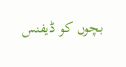بچوں کو ڈیفنس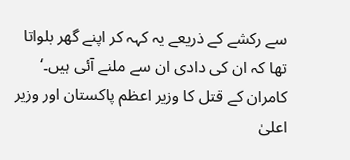سے رکشے کے ذریعے یہ کہہ کر اپنے گھر بلواتا تھا کہ ان کی دادی ان سے ملنے آئی ہیں۔‘
کامران کے قتل کا وزیر اعظم پاکستان اور وزیر اعلیٰ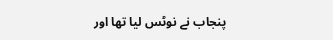پنجاب نے نوٹس لیا تھا اور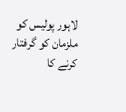لاہور پولیس کو ملزمان کو گرفتار کرنے کا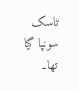ٹاسک سونپا گیا تھا۔